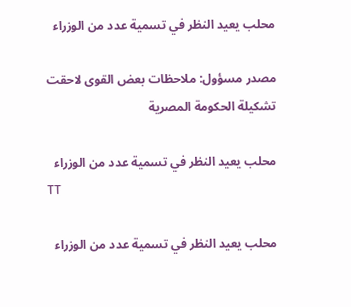محلب يعيد النظر في تسمية عدد من الوزراء

مصدر مسؤول: ملاحظات بعض القوى لاحقت تشكيلة الحكومة المصرية

محلب يعيد النظر في تسمية عدد من الوزراء
TT

محلب يعيد النظر في تسمية عدد من الوزراء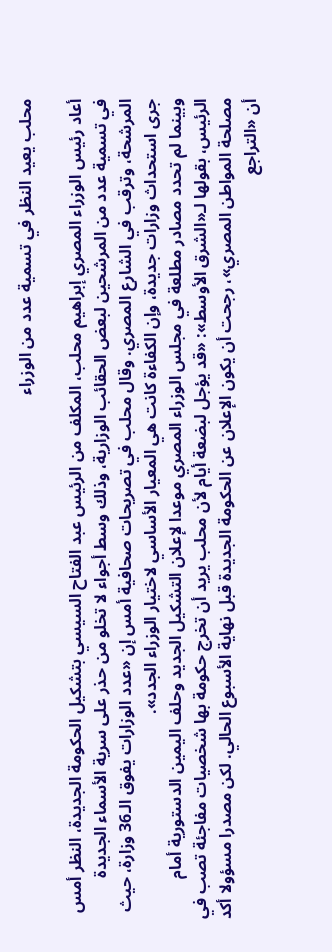محلب يعيد النظر في تسمية عدد من الوزراء

أعاد رئيس الوزراء المصري إبراهيم محلب، المكلف من الرئيس عبد الفتاح السيسي بتشكيل الحكومة الجديدة، النظر أمس في تسمية عدد من المرشحين لبعض الحقائب الوزارية، وذلك وسط أجواء لا تخلو من حذر على سرية الأسماء الجديدة المرشحة، وترقب في الشارع المصري. وقال محلب في تصريحات صحافية أمس إن «عدد الوزارات يفوق الـ36 وزارة، حيث جرى استحداث وزارات جديدة، وإن الكفاءة كانت هي المعيار الأساسي لاختيار الوزراء الجدد».
وبينما لم تحدد مصادر مطلعة في مجلس الوزراء المصري موعدا لإعلان التشكيل الجديد وحلف اليمين الدستورية أمام الرئيس، بقولها لـ«الشرق الأوسط»: «قد يؤجل لبضعة أيام لأن محلب يريد أن تخرج حكومة بها شخصيات مفاجئة تصب في مصلحة المواطن المصري»، رجحت أن يكون الإعلان عن الحكومة الجديدة قبل نهاية الأسبوع الحالي. لكن مصدرا مسؤولا أكد أن «التراجع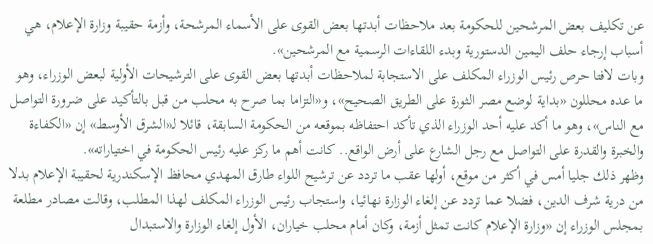عن تكليف بعض المرشحين للحكومة بعد ملاحظات أبدتها بعض القوى على الأسماء المرشحة، وأزمة حقيبة وزارة الإعلام، هي أسباب إرجاء حلف اليمين الدستورية وبدء اللقاءات الرسمية مع المرشحين».
وبات لافتا حرص رئيس الوزراء المكلف على الاستجابة لملاحظات أبدتها بعض القوى على الترشيحات الأولية لبعض الوزراء، وهو ما عده محللون «بداية لوضع مصر الثورة على الطريق الصحيح»، و«التزاما بما صرح به محلب من قبل بالتأكيد على ضرورة التواصل مع الناس»، وهو ما أكد عليه أحد الوزراء الذي تأكد احتفاظه بموقعه من الحكومة السابقة، قائلا لـ«الشرق الأوسط» إن «الكفاءة والخبرة والقدرة على التواصل مع رجل الشارع على أرض الواقع.. كانت أهم ما ركز عليه رئيس الحكومة في اختياراته».
وظهر ذلك جليا أمس في أكثر من موقع، أولها عقب ما تردد عن ترشيح اللواء طارق المهدي محافظ الإسكندرية لحقيبة الإعلام بدلا من درية شرف الدين، فضلا عما تردد عن إلغاء الوزارة نهائيا، واستجاب رئيس الوزراء المكلف لهذا المطلب، وقالت مصادر مطلعة بمجلس الوزراء إن «وزارة الإعلام كانت تمثل أزمة، وكان أمام محلب خياران، الأول إلغاء الوزارة والاستبدال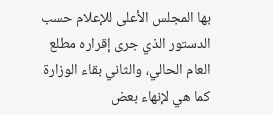بها المجلس الأعلى للإعلام حسب الدستور الذي جرى إقراره مطلع العام الحالي، والثاني بقاء الوزارة كما هي لإنهاء بعض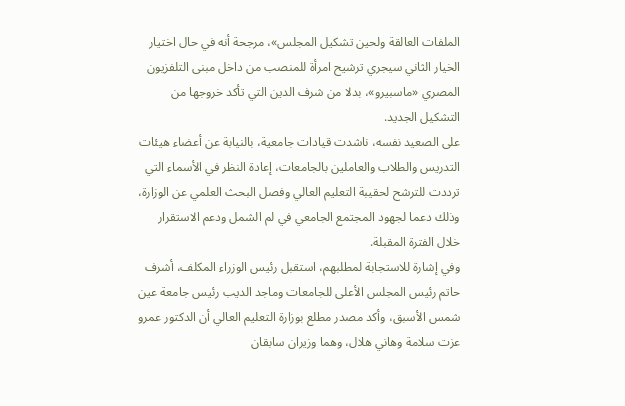الملفات العالقة ولحين تشكيل المجلس»، مرجحة أنه في حال اختيار الخيار الثاني سيجري ترشيح امرأة للمنصب من داخل مبنى التلفزيون المصري «ماسبيرو»، بدلا من شرف الدين التي تأكد خروجها من التشكيل الجديد.
على الصعيد نفسه، ناشدت قيادات جامعية، بالنيابة عن أعضاء هيئات التدريس والطلاب والعاملين بالجامعات، إعادة النظر في الأسماء التي ترددت للترشح لحقيبة التعليم العالي وفصل البحث العلمي عن الوزارة، وذلك دعما لجهود المجتمع الجامعي في لم الشمل ودعم الاستقرار خلال الفترة المقبلة.
وفي إشارة للاستجابة لمطلبهم، استقبل رئيس الوزراء المكلف، أشرف حاتم رئيس المجلس الأعلى للجامعات وماجد الديب رئيس جامعة عين شمس الأسبق، وأكد مصدر مطلع بوزارة التعليم العالي أن الدكتور عمرو عزت سلامة وهاني هلال، وهما وزيران سابقان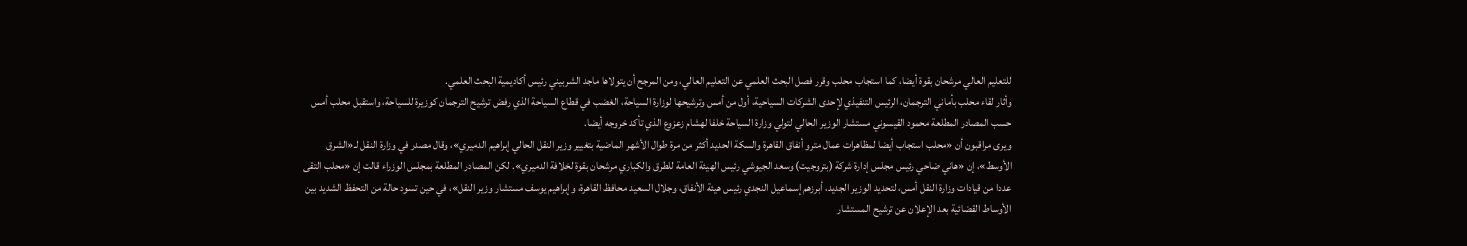للتعليم العالي مرشحان بقوة أيضا، كما استجاب محلب وقرر فصل البحث العلمي عن التعليم العالي، ومن المرجح أن يتولاها ماجد الشربيني رئيس أكاديمية البحث العلمي.
وأثار لقاء محلب بأماني الترجمان، الرئيس التنفيذي لإحدى الشركات السياحية، أول من أمس وترشيحها لوزارة السياحة، الغضب في قطاع السياحة الذي رفض ترشيح الترجمان كوزيرة للسياحة، واستقبل محلب أمس حسب المصادر المطلعة محمود القيسوني مستشار الوزير الحالي لتولي وزارة السياحة خلفا لهشام زعزوع الذي تأكد خروجه أيضا.
ويرى مراقبون أن «محلب استجاب أيضا لمظاهرات عمال مترو أنفاق القاهرة والسكة الحديد أكثر من مرة طوال الأشهر الماضية بتغيير وزير النقل الحالي إبراهيم الدميري»، وقال مصدر في وزارة النقل لـ«الشرق الأوسط»، إن «هاني ضاحي رئيس مجلس إدارة شركة (بتروجيت) وسعد الجيوشي رئيس الهيئة العامة للطرق والكباري مرشحان بقوة لخلافة الدميري». لكن المصادر المطلعة بمجلس الوزراء قالت إن «محلب التقى عددا من قيادات وزارة النقل أمس، لتحديد الوزير الجديد، أبرزهم إسماعيل النجدي رئيس هيئة الأنفاق، وجلال السعيد محافظ القاهرة، وإبراهيم يوسف مستشار وزير النقل»، في حين تسود حالة من التحفظ الشديد بين الأوساط القضائية بعد الإعلان عن ترشيح المستشار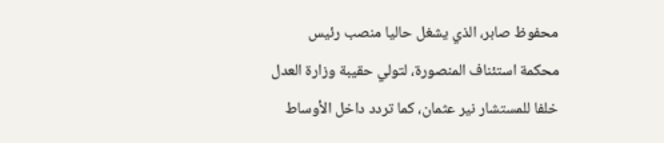محفوظ صابر، الذي يشغل حاليا منصب رئيس محكمة استئناف المنصورة، لتولي حقيبة وزارة العدل خلفا للمستشار نير عثمان، كما تردد داخل الأوساط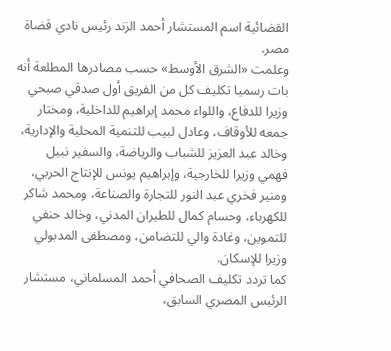القضائية اسم المستشار أحمد الزند رئيس نادي قضاة مصر.
وعلمت «الشرق الأوسط» حسب مصادرها المطلعة أنه بات رسميا تكليف كل من الفريق أول صدقي صبحي وزيرا للدفاع، واللواء محمد إبراهيم للداخلية، ومختار جمعه للأوقاف، وعادل لبيب للتنمية المحلية والإدارية، وخالد عبد العزيز للشباب والرياضة، والسفير نبيل فهمي وزيرا للخارجية، وإبراهيم يونس للإنتاج الحربي، ومنير فخري عبد النور للتجارة والصناعة، ومحمد شاكر للكهرباء، وحسام كمال للطيران المدني، وخالد حنفي للتموين، وغادة والي للتضامن، ومصطفى المدبولي وزيرا للإسكان.
كما تردد تكليف الصحافي أحمد المسلماني، مستشار الرئيس المصري السابق،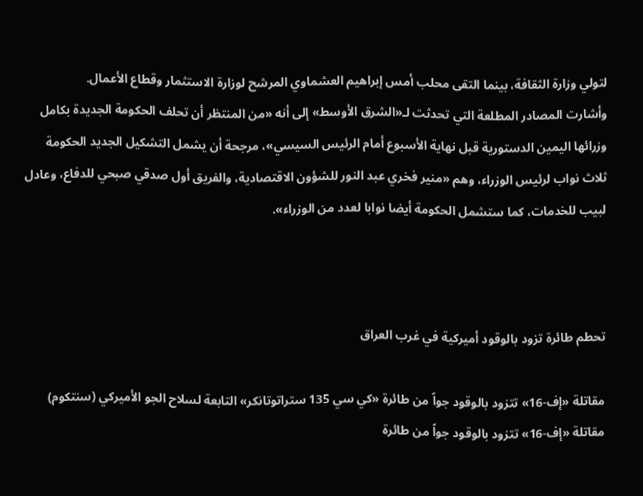لتولي وزارة الثقافة، بينما التقى محلب أمس إبراهيم العشماوي المرشح لوزارة الاستثمار وقطاع الأعمال.
وأشارت المصادر المطلعة التي تحدثت لـ«الشرق الأوسط» إلى أنه «من المنتظر أن تحلف الحكومة الجديدة بكامل وزرائها اليمين الدستورية قبل نهاية الأسبوع أمام الرئيس السيسي»، مرجحة أن يشمل التشكيل الجديد الحكومة ثلاث نواب لرئيس الوزراء، وهم «منير فخري عبد النور للشؤون الاقتصادية، والفريق أول صدقي صبحي للدفاع، وعادل لبيب للخدمات، كما ستشمل الحكومة أيضا نوابا لعدد من الوزراء».



تحطم طائرة تزود بالوقود أميركية في غرب العراق

مقاتلة «إف-16» تتزود بالوقود جواً من طائرة «كي سي 135 ستراتوتانكر» التابعة لسلاح الجو الأميركي (سنتكوم)
مقاتلة «إف-16» تتزود بالوقود جواً من طائرة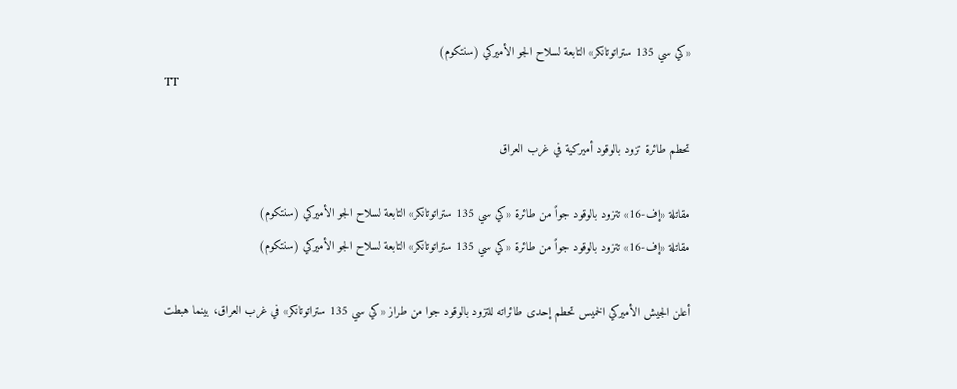«كي سي 135 ستراتوتانكر» التابعة لسلاح الجو الأميركي (سنتكوم)
TT

تحطم طائرة تزود بالوقود أميركية في غرب العراق

مقاتلة «إف-16» تتزود بالوقود جواً من طائرة «كي سي 135 ستراتوتانكر» التابعة لسلاح الجو الأميركي (سنتكوم)
مقاتلة «إف-16» تتزود بالوقود جواً من طائرة «كي سي 135 ستراتوتانكر» التابعة لسلاح الجو الأميركي (سنتكوم)

أعلن الجيش الأميركي الخميس تحطم إحدى طائراته للتزود بالوقود جوا من طراز «كي سي 135 ستراتوتانكر» في غرب العراق، بينما هبطت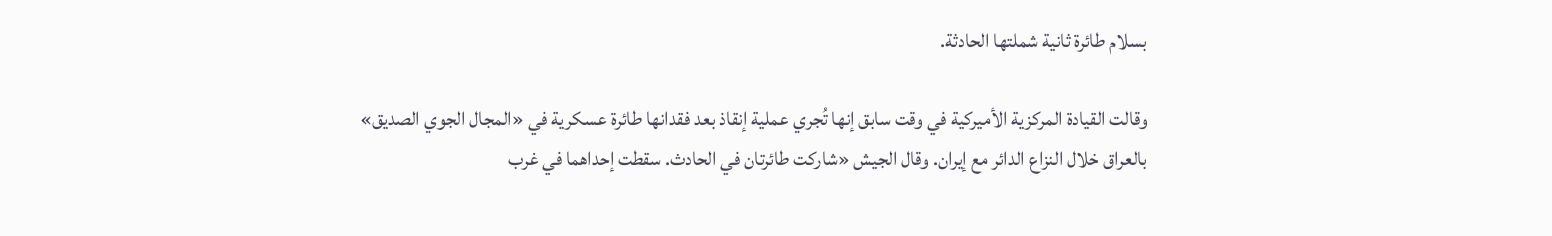بسلام طائرة ثانية شملتها الحادثة.

وقالت القيادة المركزية الأميركية في وقت سابق إنها ‌تُجري ‌عملية إنقاذ ‌بعد فقدانها طائرة عسكرية في «المجال الجوي الصديق» بالعراق خلال النزاع الدائر ‌مع إيران. وقال ‌الجيش «شاركت طائرتان في ‌الحادث. سقطت إحداهما في غرب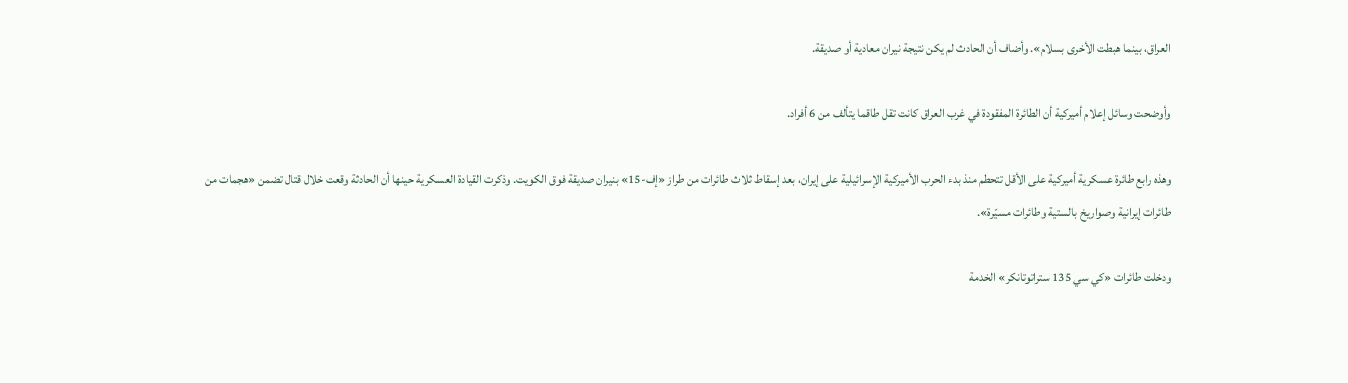العراق، ‌بينما هبطت الأخرى بسلام». وأضاف أن الحادث لم يكن نتيجة نيران معادية أو صديقة.

وأوضحت وسائل إعلام أميركية أن الطائرة المفقودة في غرب العراق كانت تقل طاقما يتألف من 6 أفراد.

وهذه رابع طائرة عسكرية أميركية على الأقل تتحطم منذ بدء الحرب الأميركية الإسرائيلية على إيران، بعد إسقاط ثلاث طائرات من طراز «إف-15» بنيران صديقة فوق الكويت. وذكرت القيادة العسكرية حينها أن الحادثة وقعت خلال قتال تضمن «هجمات من طائرات إيرانية وصواريخ بالستية وطائرات مسيّرة».

ودخلت طائرات «كي سي 135 ستراتوتانكر» الخدمة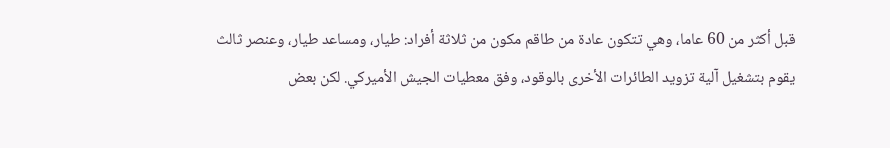قبل أكثر من 60 عاما، وهي تتكون عادة من طاقم مكون من ثلاثة أفراد: طيار، ومساعد طيار، وعنصر ثالث يقوم بتشغيل آلية تزويد الطائرات الأخرى بالوقود، وفق معطيات الجيش الأميركي. لكن بعض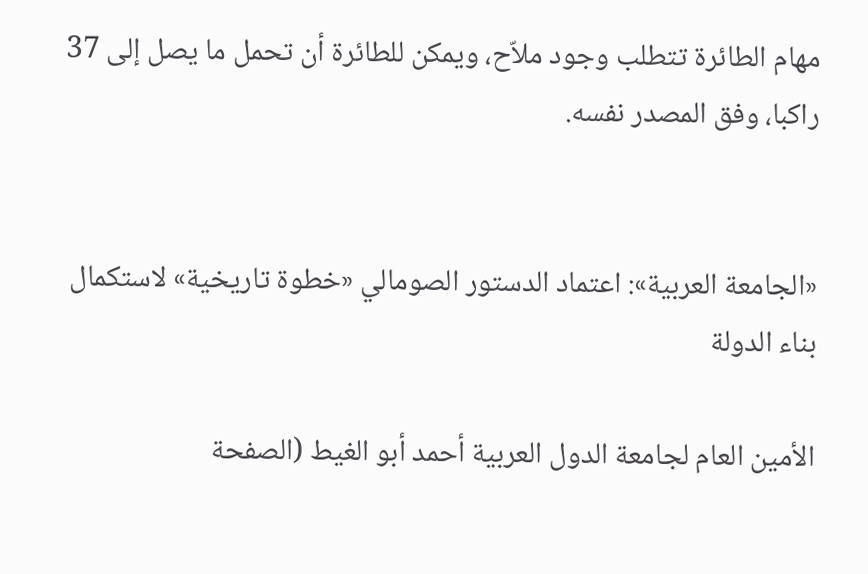مهام الطائرة تتطلب وجود ملاّح، ويمكن للطائرة أن تحمل ما يصل إلى 37 راكبا، وفق المصدر نفسه.


«الجامعة العربية»: اعتماد الدستور الصومالي «خطوة تاريخية» لاستكمال بناء الدولة

الأمين العام لجامعة الدول العربية أحمد أبو الغيط (الصفحة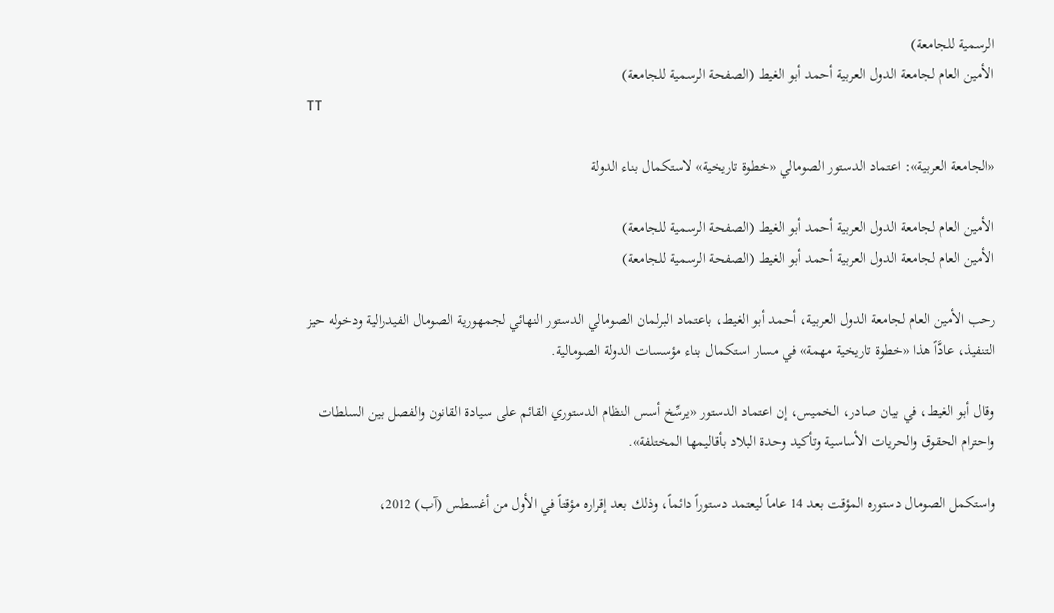الرسمية للجامعة)
الأمين العام لجامعة الدول العربية أحمد أبو الغيط (الصفحة الرسمية للجامعة)
TT

«الجامعة العربية»: اعتماد الدستور الصومالي «خطوة تاريخية» لاستكمال بناء الدولة

الأمين العام لجامعة الدول العربية أحمد أبو الغيط (الصفحة الرسمية للجامعة)
الأمين العام لجامعة الدول العربية أحمد أبو الغيط (الصفحة الرسمية للجامعة)

رحب الأمين العام لجامعة الدول العربية، أحمد أبو الغيط، باعتماد البرلمان الصومالي الدستور النهائي لجمهورية الصومال الفيدرالية ودخوله حيز التنفيذ، عادَّاً هذا «خطوة تاريخية مهمة» في مسار استكمال بناء مؤسسات الدولة الصومالية.

وقال أبو الغيط، في بيان صادر، الخميس، إن اعتماد الدستور «يرسِّخ أسس النظام الدستوري القائم على سيادة القانون والفصل بين السلطات واحترام الحقوق والحريات الأساسية وتأكيد وحدة البلاد بأقاليمها المختلفة».

واستكمل الصومال دستوره المؤقت بعد 14 عاماً ليعتمد دستوراً دائماً، وذلك بعد إقراره مؤقتاً في الأول من أغسطس (آب) 2012،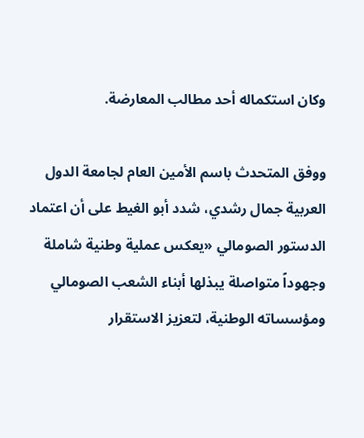وكان استكماله أحد مطالب المعارضة.

ووفق المتحدث باسم الأمين العام لجامعة الدول العربية جمال رشدي، شدد أبو الغيط على أن اعتماد الدستور الصومالي «يعكس عملية وطنية شاملة وجهوداً متواصلة يبذلها أبناء الشعب الصومالي ومؤسساته الوطنية، لتعزيز الاستقرار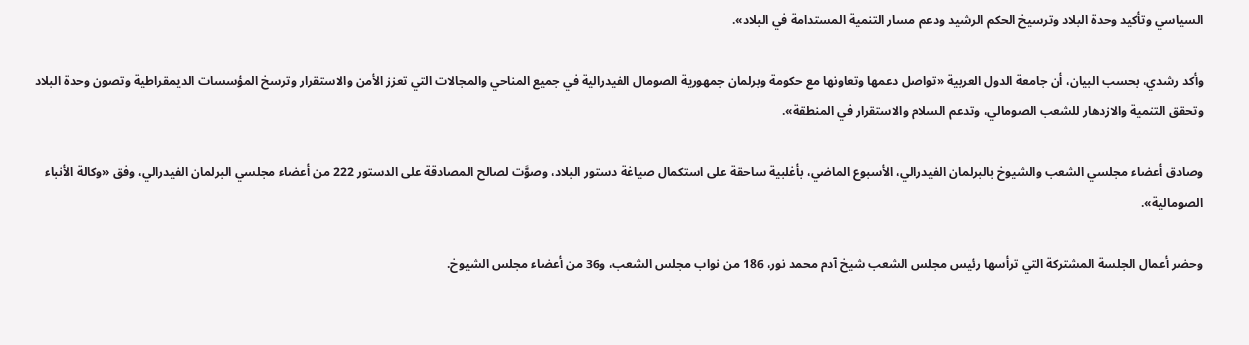السياسي وتأكيد وحدة البلاد وترسيخ الحكم الرشيد ودعم مسار التنمية المستدامة في البلاد».

وأكد رشدي، بحسب البيان، أن جامعة الدول العربية «تواصل دعمها وتعاونها مع حكومة وبرلمان جمهورية الصومال الفيدرالية في جميع المناحي والمجالات التي تعزز الأمن والاستقرار وترسخ المؤسسات الديمقراطية وتصون وحدة البلاد وتحقق التنمية والازدهار للشعب الصومالي، وتدعم السلام والاستقرار في المنطقة».

وصادق أعضاء مجلسي الشعب والشيوخ بالبرلمان الفيدرالي، الأسبوع الماضي، بأغلبية ساحقة على استكمال صياغة دستور البلاد، وصوَّت لصالح المصادقة على الدستور 222 من أعضاء مجلسي البرلمان الفيدرالي، وفق «وكالة الأنباء الصومالية».

وحضر أعمال الجلسة المشتركة التي ترأسها رئيس مجلس الشعب شيخ آدم محمد نور، 186 من نواب مجلس الشعب، و36 من أعضاء مجلس الشيوخ.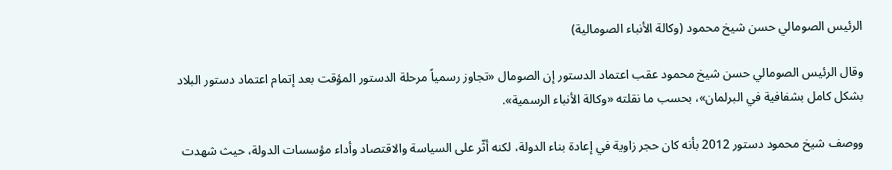الرئيس الصومالي حسن شيخ محمود (وكالة الأنباء الصومالية)

وقال الرئيس الصومالي حسن شيخ محمود عقب اعتماد الدستور إن الصومال «تجاوز رسمياً مرحلة الدستور المؤقت بعد إتمام اعتماد دستور البلاد بشكل كامل بشفافية في البرلمان»، بحسب ما نقلته «وكالة الأنباء الرسمية».

ووصف شيخ محمود دستور 2012 بأنه كان حجر زاوية في إعادة بناء الدولة، لكنه أثّر على السياسة والاقتصاد وأداء مؤسسات الدولة، حيث شهدت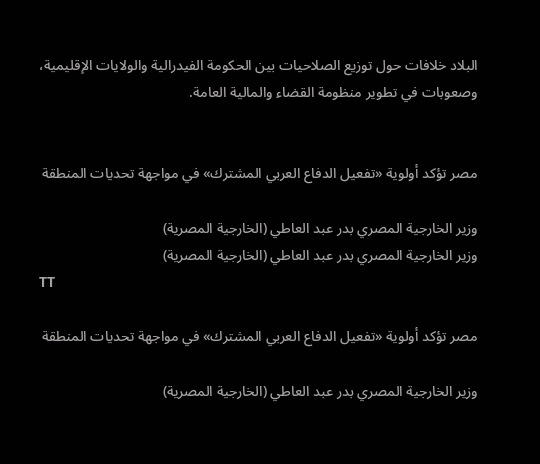البلاد خلافات حول توزيع الصلاحيات بين الحكومة الفيدرالية والولايات الإقليمية، وصعوبات في تطوير منظومة القضاء والمالية العامة.


مصر تؤكد أولوية «تفعيل الدفاع العربي المشترك» في مواجهة تحديات المنطقة

وزير الخارجية المصري بدر عبد العاطي (الخارجية المصرية)
وزير الخارجية المصري بدر عبد العاطي (الخارجية المصرية)
TT

مصر تؤكد أولوية «تفعيل الدفاع العربي المشترك» في مواجهة تحديات المنطقة

وزير الخارجية المصري بدر عبد العاطي (الخارجية المصرية)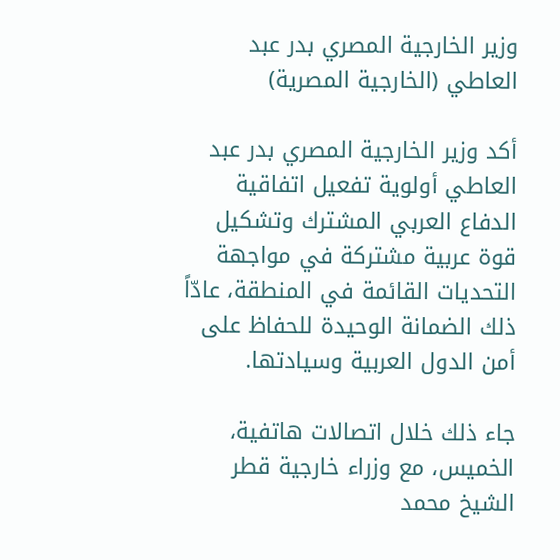وزير الخارجية المصري بدر عبد العاطي (الخارجية المصرية)

أكد وزير الخارجية المصري بدر عبد العاطي أولوية تفعيل اتفاقية الدفاع العربي المشترك وتشكيل قوة عربية مشتركة في مواجهة التحديات القائمة في المنطقة، عادّاً ذلك الضمانة الوحيدة للحفاظ على أمن الدول العربية وسيادتها.

جاء ذلك خلال اتصالات هاتفية، الخميس، مع وزراء خارجية قطر الشيخ محمد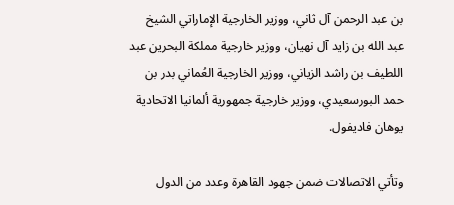بن عبد الرحمن آل ثاني، ووزير الخارجية الإماراتي الشيخ عبد الله بن زايد آل نهيان، ووزير خارجية مملكة البحرين عبد اللطيف بن راشد الزياني، ووزير الخارجية العُماني بدر بن حمد البورسعيدي، ووزير خارجية جمهورية ألمانيا الاتحادية يوهان فاديفول.

وتأتي الاتصالات ضمن جهود القاهرة وعدد من الدول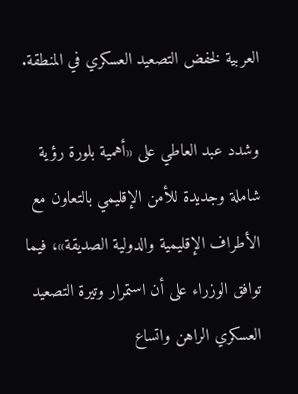العربية لخفض التصعيد العسكري في المنطقة.

وشدد عبد العاطي على «أهمية بلورة رؤية شاملة وجديدة للأمن الإقليمي بالتعاون مع الأطراف الإقليمية والدولية الصديقة»، فيما توافق الوزراء على أن استمرار وتيرة التصعيد العسكري الراهن واتساع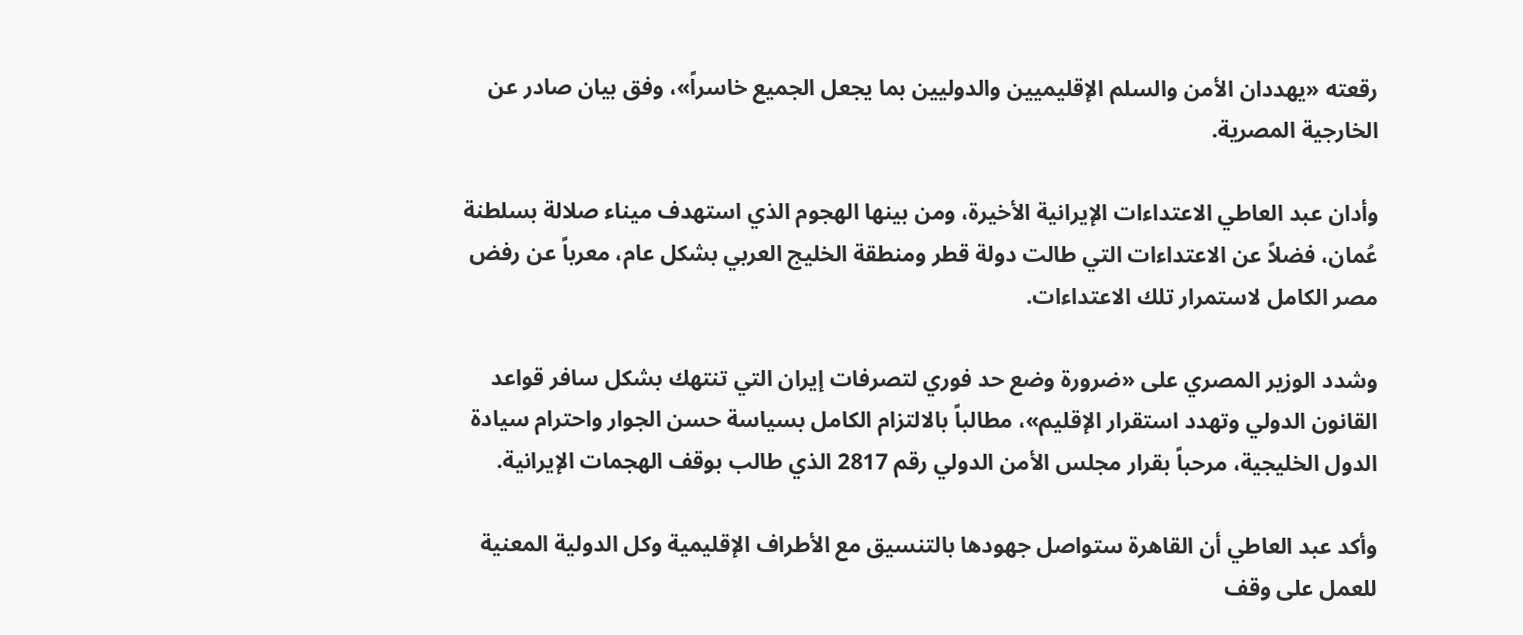رقعته «يهددان الأمن والسلم الإقليميين والدوليين بما يجعل الجميع خاسراً»، وفق بيان صادر عن الخارجية المصرية.

وأدان عبد العاطي الاعتداءات الإيرانية الأخيرة، ومن بينها الهجوم الذي استهدف ميناء صلالة بسلطنة عُمان، فضلاً عن الاعتداءات التي طالت دولة قطر ومنطقة الخليج العربي بشكل عام، معرباً عن رفض مصر الكامل لاستمرار تلك الاعتداءات.

وشدد الوزير المصري على «ضرورة وضع حد فوري لتصرفات إيران التي تنتهك بشكل سافر قواعد القانون الدولي وتهدد استقرار الإقليم»، مطالباً بالالتزام الكامل بسياسة حسن الجوار واحترام سيادة الدول الخليجية، مرحباً بقرار مجلس الأمن الدولي رقم 2817 الذي طالب بوقف الهجمات الإيرانية.

وأكد عبد العاطي أن القاهرة ستواصل جهودها بالتنسيق مع الأطراف الإقليمية وكل الدولية المعنية للعمل على وقف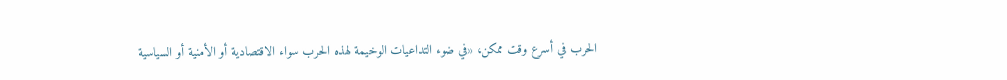الحرب في أسرع وقت ممكن، «في ضوء التداعيات الوخيمة لهذه الحرب سواء الاقتصادية أو الأمنية أو السياسية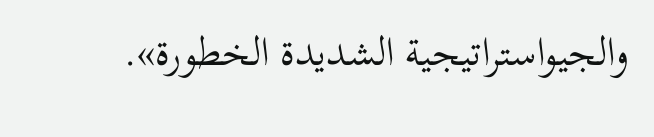والجيواستراتيجية الشديدة الخطورة».